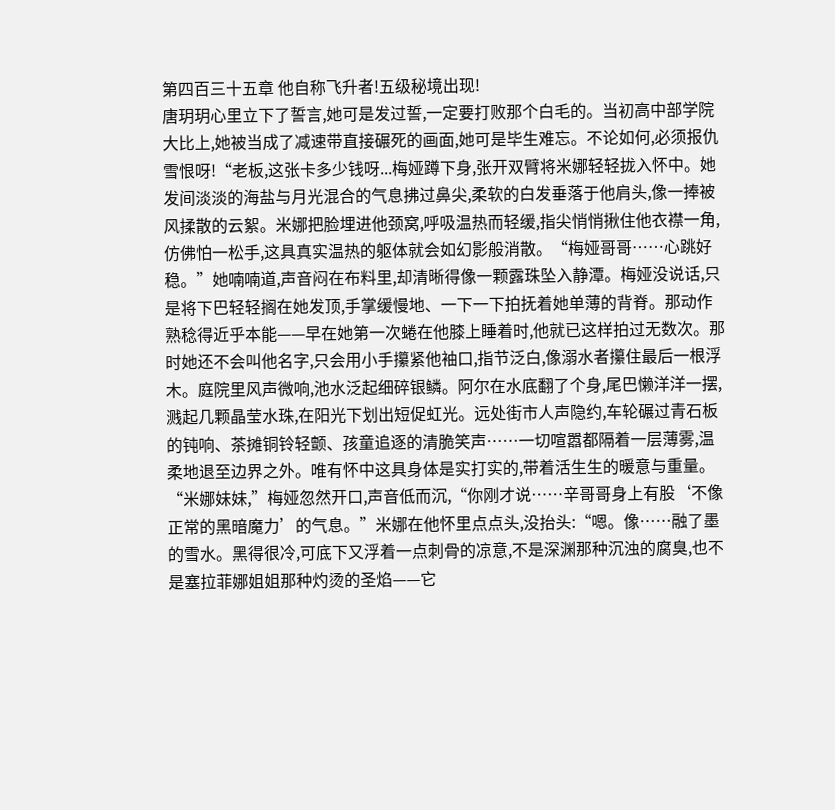第四百三十五章 他自称飞升者!五级秘境出现!
唐玥玥心里立下了誓言,她可是发过誓,一定要打败那个白毛的。当初高中部学院大比上,她被当成了减速带直接碾死的画面,她可是毕生难忘。不论如何,必须报仇雪恨呀!“老板,这张卡多少钱呀...梅娅蹲下身,张开双臂将米娜轻轻拢入怀中。她发间淡淡的海盐与月光混合的气息拂过鼻尖,柔软的白发垂落于他肩头,像一捧被风揉散的云絮。米娜把脸埋进他颈窝,呼吸温热而轻缓,指尖悄悄揪住他衣襟一角,仿佛怕一松手,这具真实温热的躯体就会如幻影般消散。“梅娅哥哥……心跳好稳。”她喃喃道,声音闷在布料里,却清晰得像一颗露珠坠入静潭。梅娅没说话,只是将下巴轻轻搁在她发顶,手掌缓慢地、一下一下拍抚着她单薄的背脊。那动作熟稔得近乎本能——早在她第一次蜷在他膝上睡着时,他就已这样拍过无数次。那时她还不会叫他名字,只会用小手攥紧他袖口,指节泛白,像溺水者攥住最后一根浮木。庭院里风声微响,池水泛起细碎银鳞。阿尔在水底翻了个身,尾巴懒洋洋一摆,溅起几颗晶莹水珠,在阳光下划出短促虹光。远处街市人声隐约,车轮碾过青石板的钝响、茶摊铜铃轻颤、孩童追逐的清脆笑声……一切喧嚣都隔着一层薄雾,温柔地退至边界之外。唯有怀中这具身体是实打实的,带着活生生的暖意与重量。“米娜妹妹,”梅娅忽然开口,声音低而沉,“你刚才说……辛哥哥身上有股‘不像正常的黑暗魔力’的气息。”米娜在他怀里点点头,没抬头:“嗯。像……融了墨的雪水。黑得很冷,可底下又浮着一点刺骨的凉意,不是深渊那种沉浊的腐臭,也不是塞拉菲娜姐姐那种灼烫的圣焰——它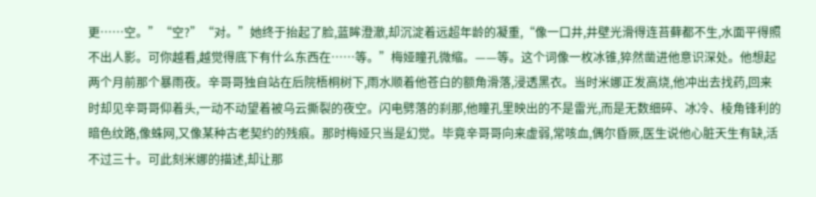更……空。”“空?”“对。”她终于抬起了脸,蓝眸澄澈,却沉淀着远超年龄的凝重,“像一口井,井壁光滑得连苔藓都不生,水面平得照不出人影。可你越看,越觉得底下有什么东西在……等。”梅娅瞳孔微缩。——等。这个词像一枚冰锥,猝然凿进他意识深处。他想起两个月前那个暴雨夜。辛哥哥独自站在后院梧桐树下,雨水顺着他苍白的额角滑落,浸透黑衣。当时米娜正发高烧,他冲出去找药,回来时却见辛哥哥仰着头,一动不动望着被乌云撕裂的夜空。闪电劈落的刹那,他瞳孔里映出的不是雷光,而是无数细碎、冰冷、棱角锋利的暗色纹路,像蛛网,又像某种古老契约的残痕。那时梅娅只当是幻觉。毕竟辛哥哥向来虚弱,常咳血,偶尔昏厥,医生说他心脏天生有缺,活不过三十。可此刻米娜的描述,却让那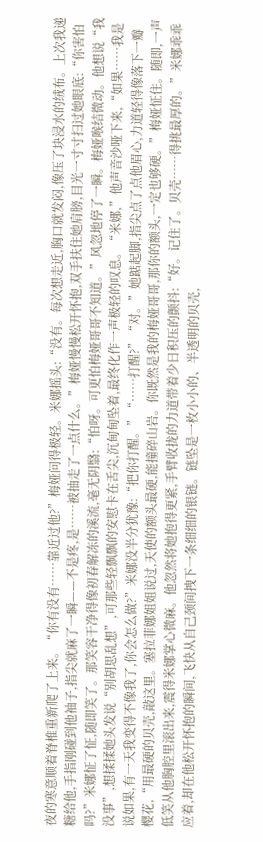夜的寒意顺着脊椎重新爬了上来。“你有没有……靠近过他?”梅娅问得极轻。米娜摇头:“没有。每次想走近,胸口就发闷,像压了块浸水的绒布。上次我递糖给他,手指刚碰到他袖子,指尖就麻了一瞬——不是疼,是……被抽走了一点什么。”梅娅慢慢松开怀抱,双手扶住她肩膀,目光一寸寸扫过她眼底:“你害怕吗?”米娜怔了怔,随即笑了。那笑容干净得像初春解冻的溪流,毫无阴翳:“怕呀。可更怕梅娅哥哥不知道。”风忽地停了一瞬。梅娅喉结微动。他想说“我没事”,想揉揉她头发说“别胡思乱想”,可那些轻飘飘的安慰卡在舌尖,沉甸甸坠着,最终化作一声极轻的叹息。“米娜,”他声音沙哑下来,“如果……我是说如果,有一天我变得不像我了,你会怎么做?”米娜没半分犹豫:“把你打醒。”“……打醒?”“对。”她踮起脚,指尖点了点他眉心,力道轻得像落下一瓣樱花,“用最硬的贝壳,敲这里。塞拉菲娜姐姐说过,天使的额头最硬,能撞碎山岩。你既然是我的梅娅哥哥,那你的额头,一定也够硬。”梅娅怔住。随即,一声低笑从他胸腔里滚出来,震得米娜掌心微麻。他忽然将她抱得更紧,手臂收拢的力道带着少日积压的颤抖:“好。记住了。贝壳……得挑最厚的。”米娜乖乖应着,却在他松开怀抱的瞬间,飞快从自己颈间拽下一条细细的银链。链坠是一枚小小的、半透明的贝壳,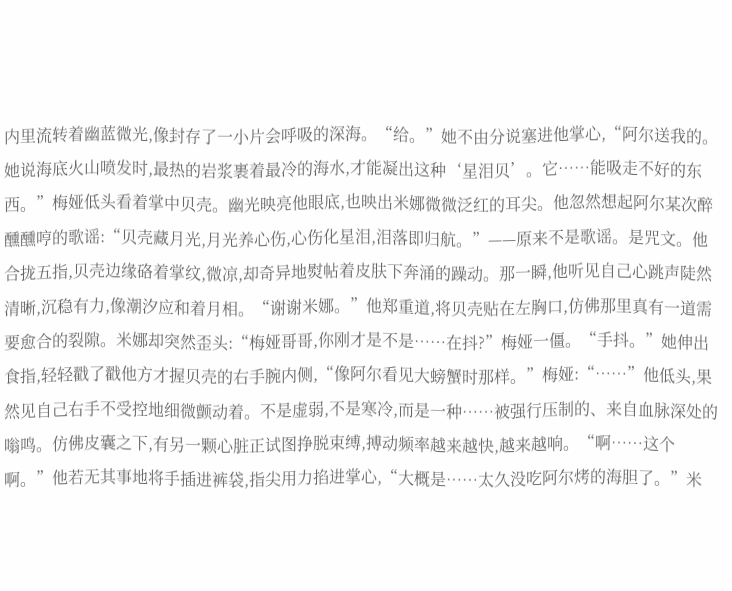内里流转着幽蓝微光,像封存了一小片会呼吸的深海。“给。”她不由分说塞进他掌心,“阿尔送我的。她说海底火山喷发时,最热的岩浆裹着最冷的海水,才能凝出这种‘星泪贝’。它……能吸走不好的东西。”梅娅低头看着掌中贝壳。幽光映亮他眼底,也映出米娜微微泛红的耳尖。他忽然想起阿尔某次醉醺醺哼的歌谣:“贝壳藏月光,月光养心伤,心伤化星泪,泪落即归航。”——原来不是歌谣。是咒文。他合拢五指,贝壳边缘硌着掌纹,微凉,却奇异地熨帖着皮肤下奔涌的躁动。那一瞬,他听见自己心跳声陡然清晰,沉稳有力,像潮汐应和着月相。“谢谢米娜。”他郑重道,将贝壳贴在左胸口,仿佛那里真有一道需要愈合的裂隙。米娜却突然歪头:“梅娅哥哥,你刚才是不是……在抖?”梅娅一僵。“手抖。”她伸出食指,轻轻戳了戳他方才握贝壳的右手腕内侧,“像阿尔看见大螃蟹时那样。”梅娅:“……”他低头,果然见自己右手不受控地细微颤动着。不是虚弱,不是寒冷,而是一种……被强行压制的、来自血脉深处的嗡鸣。仿佛皮囊之下,有另一颗心脏正试图挣脱束缚,搏动频率越来越快,越来越响。“啊……这个啊。”他若无其事地将手插进裤袋,指尖用力掐进掌心,“大概是……太久没吃阿尔烤的海胆了。”米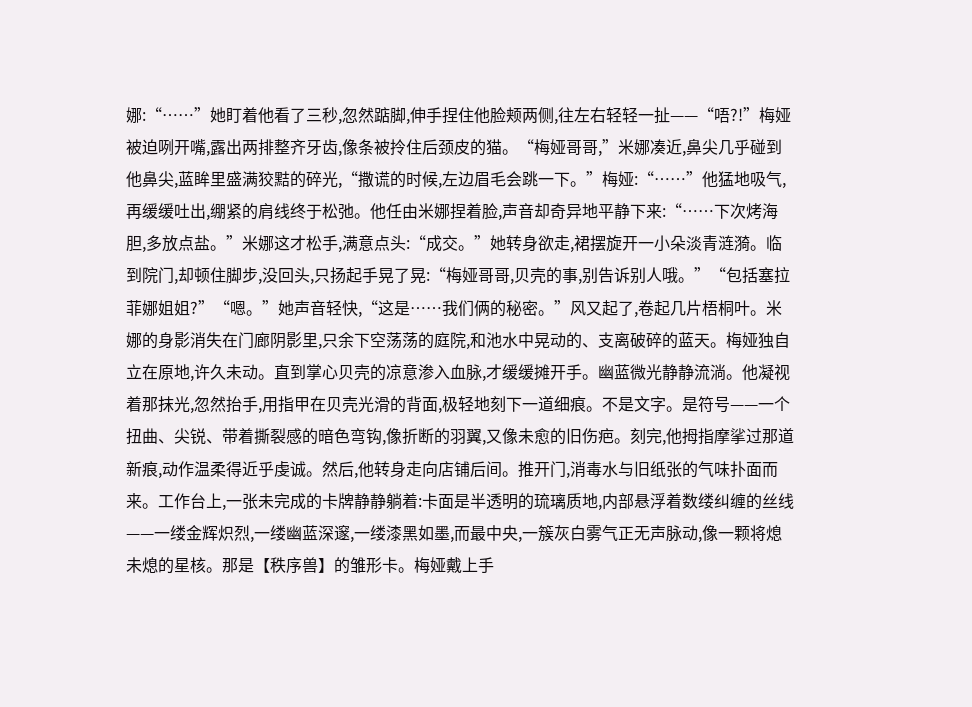娜:“……”她盯着他看了三秒,忽然踮脚,伸手捏住他脸颊两侧,往左右轻轻一扯——“唔?!”梅娅被迫咧开嘴,露出两排整齐牙齿,像条被拎住后颈皮的猫。“梅娅哥哥,”米娜凑近,鼻尖几乎碰到他鼻尖,蓝眸里盛满狡黠的碎光,“撒谎的时候,左边眉毛会跳一下。”梅娅:“……”他猛地吸气,再缓缓吐出,绷紧的肩线终于松弛。他任由米娜捏着脸,声音却奇异地平静下来:“……下次烤海胆,多放点盐。”米娜这才松手,满意点头:“成交。”她转身欲走,裙摆旋开一小朵淡青涟漪。临到院门,却顿住脚步,没回头,只扬起手晃了晃:“梅娅哥哥,贝壳的事,别告诉别人哦。”“包括塞拉菲娜姐姐?”“嗯。”她声音轻快,“这是……我们俩的秘密。”风又起了,卷起几片梧桐叶。米娜的身影消失在门廊阴影里,只余下空荡荡的庭院,和池水中晃动的、支离破碎的蓝天。梅娅独自立在原地,许久未动。直到掌心贝壳的凉意渗入血脉,才缓缓摊开手。幽蓝微光静静流淌。他凝视着那抹光,忽然抬手,用指甲在贝壳光滑的背面,极轻地刻下一道细痕。不是文字。是符号——一个扭曲、尖锐、带着撕裂感的暗色弯钩,像折断的羽翼,又像未愈的旧伤疤。刻完,他拇指摩挲过那道新痕,动作温柔得近乎虔诚。然后,他转身走向店铺后间。推开门,消毒水与旧纸张的气味扑面而来。工作台上,一张未完成的卡牌静静躺着:卡面是半透明的琉璃质地,内部悬浮着数缕纠缠的丝线——一缕金辉炽烈,一缕幽蓝深邃,一缕漆黑如墨,而最中央,一簇灰白雾气正无声脉动,像一颗将熄未熄的星核。那是【秩序兽】的雏形卡。梅娅戴上手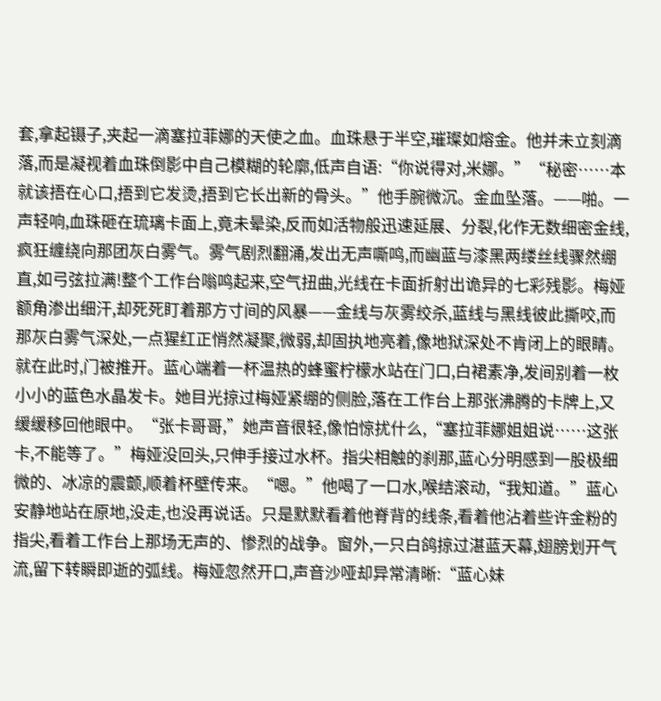套,拿起镊子,夹起一滴塞拉菲娜的天使之血。血珠悬于半空,璀璨如熔金。他并未立刻滴落,而是凝视着血珠倒影中自己模糊的轮廓,低声自语:“你说得对,米娜。”“秘密……本就该捂在心口,捂到它发烫,捂到它长出新的骨头。”他手腕微沉。金血坠落。——啪。一声轻响,血珠砸在琉璃卡面上,竟未晕染,反而如活物般迅速延展、分裂,化作无数细密金线,疯狂缠绕向那团灰白雾气。雾气剧烈翻涌,发出无声嘶鸣,而幽蓝与漆黑两缕丝线骤然绷直,如弓弦拉满!整个工作台嗡鸣起来,空气扭曲,光线在卡面折射出诡异的七彩残影。梅娅额角渗出细汗,却死死盯着那方寸间的风暴——金线与灰雾绞杀,蓝线与黑线彼此撕咬,而那灰白雾气深处,一点猩红正悄然凝聚,微弱,却固执地亮着,像地狱深处不肯闭上的眼睛。就在此时,门被推开。蓝心端着一杯温热的蜂蜜柠檬水站在门口,白裙素净,发间别着一枚小小的蓝色水晶发卡。她目光掠过梅娅紧绷的侧脸,落在工作台上那张沸腾的卡牌上,又缓缓移回他眼中。“张卡哥哥,”她声音很轻,像怕惊扰什么,“塞拉菲娜姐姐说……这张卡,不能等了。”梅娅没回头,只伸手接过水杯。指尖相触的刹那,蓝心分明感到一股极细微的、冰凉的震颤,顺着杯壁传来。“嗯。”他喝了一口水,喉结滚动,“我知道。”蓝心安静地站在原地,没走,也没再说话。只是默默看着他脊背的线条,看着他沾着些许金粉的指尖,看着工作台上那场无声的、惨烈的战争。窗外,一只白鸽掠过湛蓝天幕,翅膀划开气流,留下转瞬即逝的弧线。梅娅忽然开口,声音沙哑却异常清晰:“蓝心妹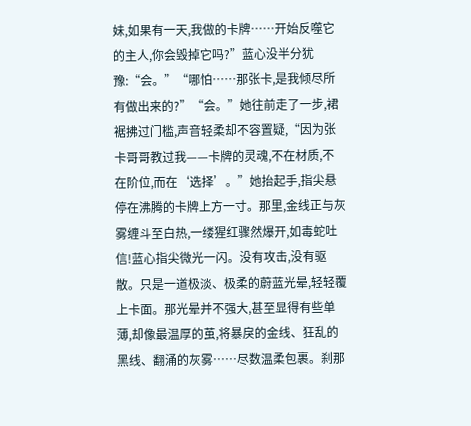妹,如果有一天,我做的卡牌……开始反噬它的主人,你会毁掉它吗?”蓝心没半分犹豫:“会。”“哪怕……那张卡,是我倾尽所有做出来的?”“会。”她往前走了一步,裙裾拂过门槛,声音轻柔却不容置疑,“因为张卡哥哥教过我——卡牌的灵魂,不在材质,不在阶位,而在‘选择’。”她抬起手,指尖悬停在沸腾的卡牌上方一寸。那里,金线正与灰雾缠斗至白热,一缕猩红骤然爆开,如毒蛇吐信!蓝心指尖微光一闪。没有攻击,没有驱散。只是一道极淡、极柔的蔚蓝光晕,轻轻覆上卡面。那光晕并不强大,甚至显得有些单薄,却像最温厚的茧,将暴戾的金线、狂乱的黑线、翻涌的灰雾……尽数温柔包裹。刹那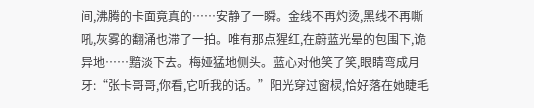间,沸腾的卡面竟真的……安静了一瞬。金线不再灼烫,黑线不再嘶吼,灰雾的翻涌也滞了一拍。唯有那点猩红,在蔚蓝光晕的包围下,诡异地……黯淡下去。梅娅猛地侧头。蓝心对他笑了笑,眼睛弯成月牙:“张卡哥哥,你看,它听我的话。”阳光穿过窗棂,恰好落在她睫毛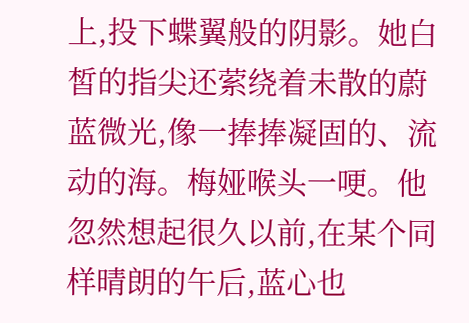上,投下蝶翼般的阴影。她白皙的指尖还萦绕着未散的蔚蓝微光,像一捧捧凝固的、流动的海。梅娅喉头一哽。他忽然想起很久以前,在某个同样晴朗的午后,蓝心也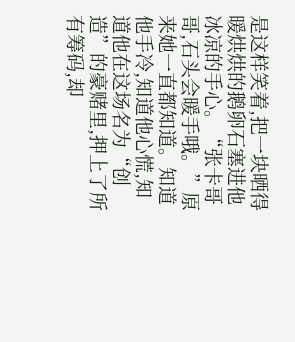是这样笑着,把一块晒得暖烘烘的鹅卵石塞进他冰凉的手心。“张卡哥哥,石头会暖手哦。”原来她一直都知道。知道他手冷,知道他心慌,知道他在这场名为“创造”的豪赌里,押上了所有筹码,却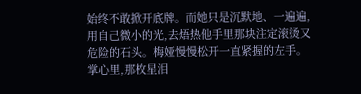始终不敢掀开底牌。而她只是沉默地、一遍遍,用自己微小的光,去焐热他手里那块注定滚烫又危险的石头。梅娅慢慢松开一直紧握的左手。掌心里,那枚星泪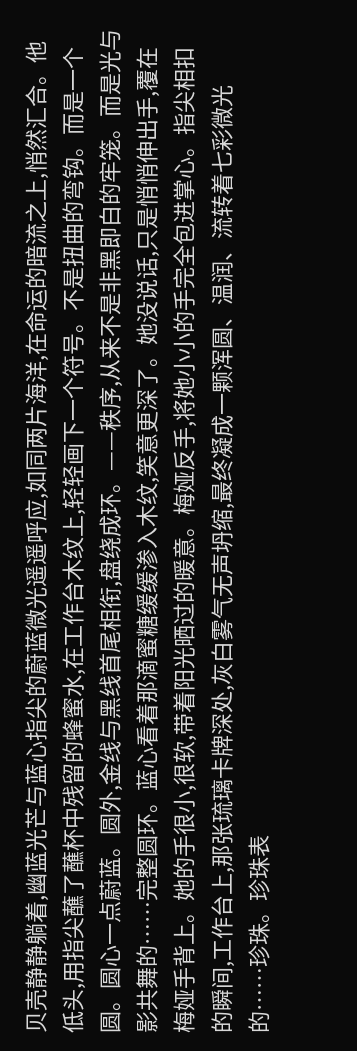贝壳静静躺着,幽蓝光芒与蓝心指尖的蔚蓝微光遥遥呼应,如同两片海洋,在命运的暗流之上,悄然汇合。他低头,用指尖蘸了蘸杯中残留的蜂蜜水,在工作台木纹上,轻轻画下一个符号。不是扭曲的弯钩。而是一个圆。圆心一点蔚蓝。圆外,金线与黑线首尾相衔,盘绕成环。——秩序,从来不是非黑即白的牢笼。而是光与影共舞的……完整圆环。蓝心看着那滴蜜糖缓缓渗入木纹,笑意更深了。她没说话,只是悄悄伸出手,覆在梅娅手背上。她的手很小,很软,带着阳光晒过的暖意。梅娅反手,将她小小的手完全包进掌心。指尖相扣的瞬间,工作台上,那张琉璃卡牌深处,灰白雾气无声坍缩,最终凝成一颗浑圆、温润、流转着七彩微光的……珍珠。珍珠表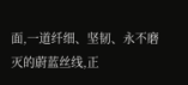面,一道纤细、坚韧、永不磨灭的蔚蓝丝线,正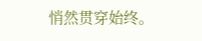悄然贯穿始终。